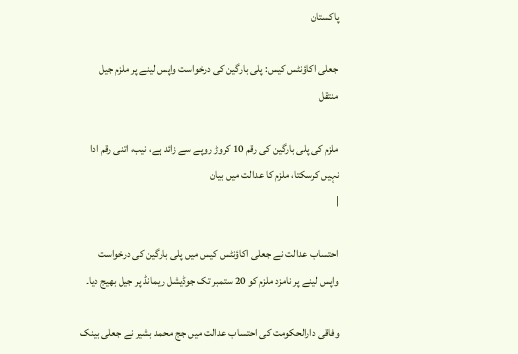پاکستان

جعلی اکاؤنٹس کیس: پلی بارگین کی درخواست واپس لینے پر ملزم جیل منتقل

ملزم کی پلی بارگین کی رقم 10 کروڑ روپے سے زائد ہے، نیب، اتنی رقم ادا نہیں کرسکتا، ملزم کا عدالت میں بیان
|

احتساب عدالت نے جعلی اکاؤنٹس کیس میں پلی بارگین کی درخواست واپس لینے پر نامزد ملزم کو 20 ستمبر تک جوڈیشل ریمانڈ پر جیل بھیج دیا۔

وفاقی دارالحکومت کی احتساب عدالت میں جج محمد بشیر نے جعلی بینک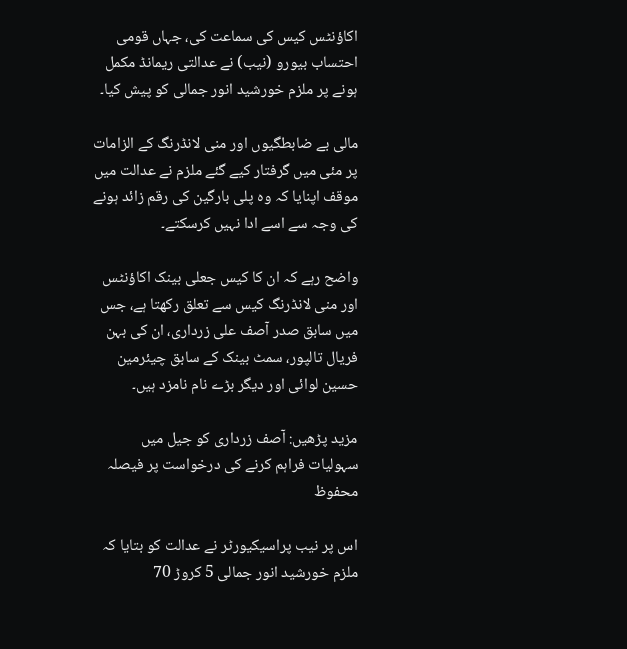اکاؤنٹس کیس کی سماعت کی، جہاں قومی احتساب بیورو (نیب) نے عدالتی ریمانڈ مکمل ہونے پر ملزم خورشید انور جمالی کو پیش کیا۔

مالی بے ضابطگیوں اور منی لانڈرنگ کے الزامات پر مئی میں گرفتار کیے گئے ملزم نے عدالت میں موقف اپنایا کہ وہ پلی بارگین کی رقم زائد ہونے کی وجہ سے اسے ادا نہیں کرسکتے۔

واضح رہے کہ ان کا کیس جعلی بینک اکاؤنٹس اور منی لانڈرنگ کیس سے تعلق رکھتا ہے، جس میں سابق صدر آصف علی زرداری، ان کی بہن فریال تالپور، سمٹ بینک کے سابق چیئرمین حسین لوائی اور دیگر بڑے نام نامزد ہیں۔

مزید پڑھیں: آصف زرداری کو جیل میں سہولیات فراہم کرنے کی درخواست پر فیصلہ محفوظ

اس پر نیب پراسیکیورٹر نے عدالت کو بتایا کہ ملزم خورشید انور جمالی 5 کروڑ 70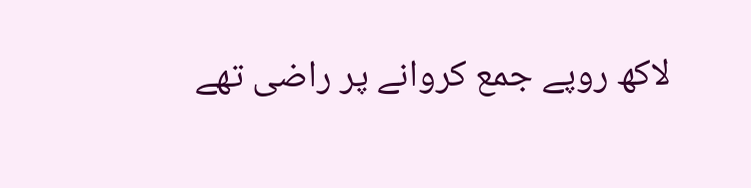لاکھ روپے جمع کروانے پر راضی تھے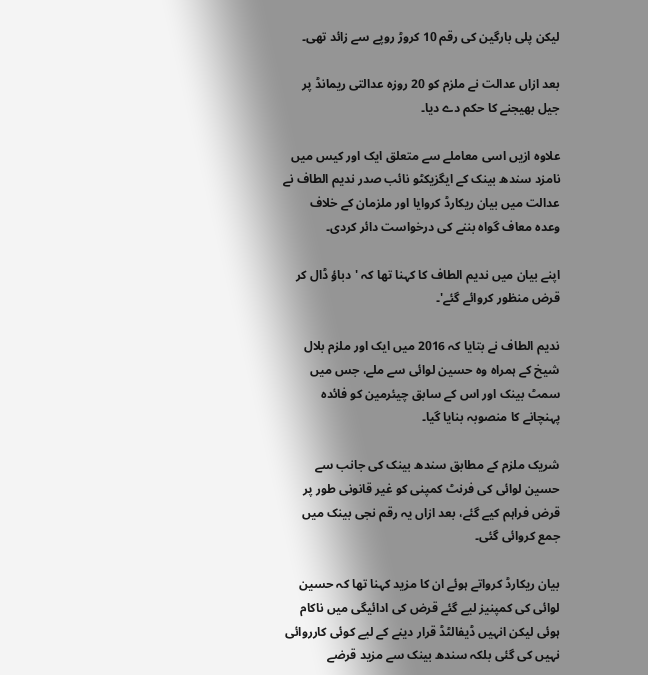لیکن پلی بارگین کی رقم 10 کروڑ روپے سے زائد تھی۔

بعد ازاں عدالت نے ملزم کو 20 روزہ عدالتی ریمانڈ پر جیل بھیجنے کا حکم دے دیا۔

علاوہ ازیں اسی معاملے سے متعلق ایک اور کیس میں نامزد سندھ بینک کے ایگزیکٹو نائب صدر ندیم الطاف نے عدالت میں بیان ریکارڈ کروایا اور ملزمان کے خلاف وعدہ معاف گواہ بننے کی درخواست دائر کردی۔

اپنے بیان میں ندیم الطاف کا کہنا تھا کہ 'دباؤ ڈال کر قرض منظور کروائے گئے'۔

ندیم الطاف نے بتایا کہ 2016 میں ایک اور ملزم بلال شیخ کے ہمراہ وہ حسین لوائی سے ملے، جس میں سمٹ بینک اور اس کے سابق چیئرمین کو فائدہ پہنچانے کا منصوبہ بنایا گیا۔

شریک ملزم کے مطابق سندھ بینک کی جانب سے حسین لوائی کی فرنٹ کمپنی کو غیر قانونی طور پر قرض فراہم کیے گئے، بعد ازاں یہ رقم نجی بینک میں جمع کروائی گئی۔

بیان ریکارڈ کرواتے ہوئے ان کا مزید کہنا تھا کہ حسین لوائی کی کمپنیز لیے گئے قرض کی ادائیگی میں ناکام ہوئی لیکن انہیں ڈیفالٹڈ قرار دینے کے لیے کوئی کارروائی نہیں کی گئی بلکہ سندھ بینک سے مزید قرضے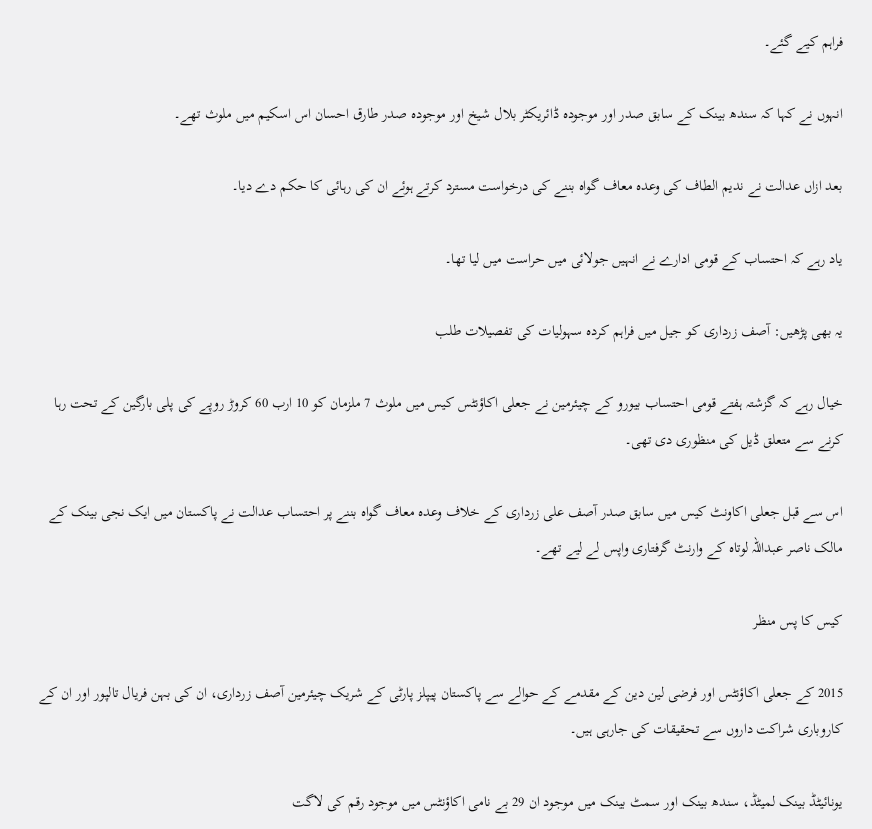فراہم کیے گئے۔

انہوں نے کہا کہ سندھ بینک کے سابق صدر اور موجودہ ڈائریکٹر بلال شیخ اور موجودہ صدر طارق احسان اس اسکیم میں ملوث تھے۔

بعد ازاں عدالت نے ندیم الطاف کی وعدہ معاف گواہ بننے کی درخواست مسترد کرتے ہوئے ان کی رہائی کا حکم دے دیا۔

یاد رہے کہ احتساب کے قومی ادارے نے انہیں جولائی میں حراست میں لیا تھا۔

یہ بھی پڑھیں: آصف زرداری کو جیل میں فراہم کردہ سہولیات کی تفصیلات طلب

خیال رہے کہ گزشتہ ہفتے قومی احتساب بیورو کے چیئرمین نے جعلی اکاؤنٹس کیس میں ملوث 7 ملزمان کو 10 ارب 60 کروڑ روپے کی پلی بارگین کے تحت رہا کرنے سے متعلق ڈیل کی منظوری دی تھی۔

اس سے قبل جعلی اکاونٹ کیس میں سابق صدر آصف علی زرداری کے خلاف وعدہ معاف گواہ بننے پر احتساب عدالت نے پاکستان میں ایک نجی بینک کے مالک ناصر عبداللہ لوتاہ کے وارنٹ گرفتاری واپس لے لیے تھے۔

کیس کا پس منظر

2015 کے جعلی اکاؤنٹس اور فرضی لین دین کے مقدمے کے حوالے سے پاکستان پیپلز پارٹی کے شریک چیئرمین آصف زرداری، ان کی بہن فریال تالپور اور ان کے کاروباری شراکت داروں سے تحقیقات کی جارہی ہیں۔

یونائیٹڈ بینک لمیٹڈ، سندھ بینک اور سمٹ بینک میں موجود ان 29 بے نامی اکاؤنٹس میں موجود رقم کی لاگت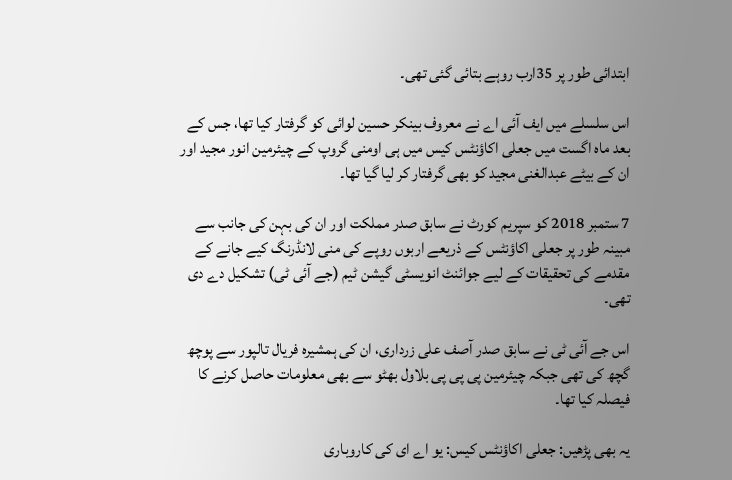ابتدائی طور پر 35ارب روہے بتائی گئی تھی۔

اس سلسلے میں ایف آئی اے نے معروف بینکر حسین لوائی کو گرفتار کیا تھا، جس کے بعد ماہ اگست میں جعلی اکاؤنٹس کیس میں ہی اومنی گروپ کے چیئرمین انور مجید اور ان کے بیٹے عبدالغنی مجید کو بھی گرفتار کر لیا گیا تھا۔

7 ستمبر 2018 کو سپریم کورٹ نے سابق صدر مملکت اور ان کی بہن کی جانب سے مبینہ طور پر جعلی اکاؤنٹس کے ذریعے اربوں روپے کی منی لانڈرنگ کیے جانے کے مقدمے کی تحقیقات کے لیے جوائنٹ انویسٹی گیشن ٹیم (جے آئی ٹی) تشکیل دے دی تھی۔

اس جے آئی ٹی نے سابق صدر آصف علی زرداری، ان کی ہمشیرہ فریال تالپور سے پوچھ گچھ کی تھی جبکہ چیئرمین پی پی پی بلاول بھٹو سے بھی معلومات حاصل کرنے کا فیصلہ کیا تھا۔

یہ بھی پڑھیں: جعلی اکاؤنٹس کیس: یو اے ای کی کاروباری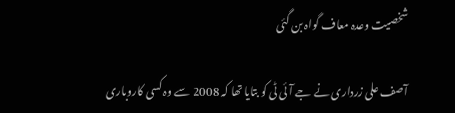شخصیت وعدہ معاف گواہ بن گئی

آصف علی زرداری نے جے آئی ٹی کو بتایا تھا کہ 2008 سے وہ کسی کاروباری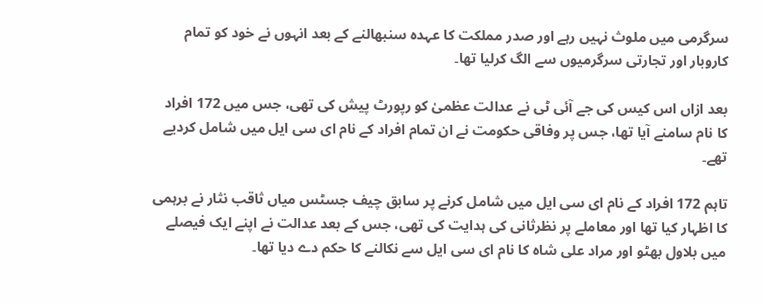سرگرمی میں ملوث نہیں رہے اور صدر مملکت کا عہدہ سنبھالنے کے بعد انہوں نے خود کو تمام کاروبار اور تجارتی سرگرمیوں سے الگ کرلیا تھا۔

بعد ازاں اس کیس کی جے آئی ٹی نے عدالت عظمیٰ کو رپورٹ پیش کی تھی، جس میں 172 افراد کا نام سامنے آیا تھا، جس پر وفاقی حکومت نے ان تمام افراد کے نام ای سی ایل میں شامل کردیے تھے۔

تاہم 172 افراد کے نام ای سی ایل میں شامل کرنے پر سابق چیف جسٹس میاں ثاقب نثار نے برہمی کا اظہار کیا تھا اور معاملے پر نظرثانی کی ہدایت کی تھی، جس کے بعد عدالت نے اپنے ایک فیصلے میں بلاول بھٹو اور مراد علی شاہ کا نام ای سی ایل سے نکالنے کا حکم دے دیا تھا۔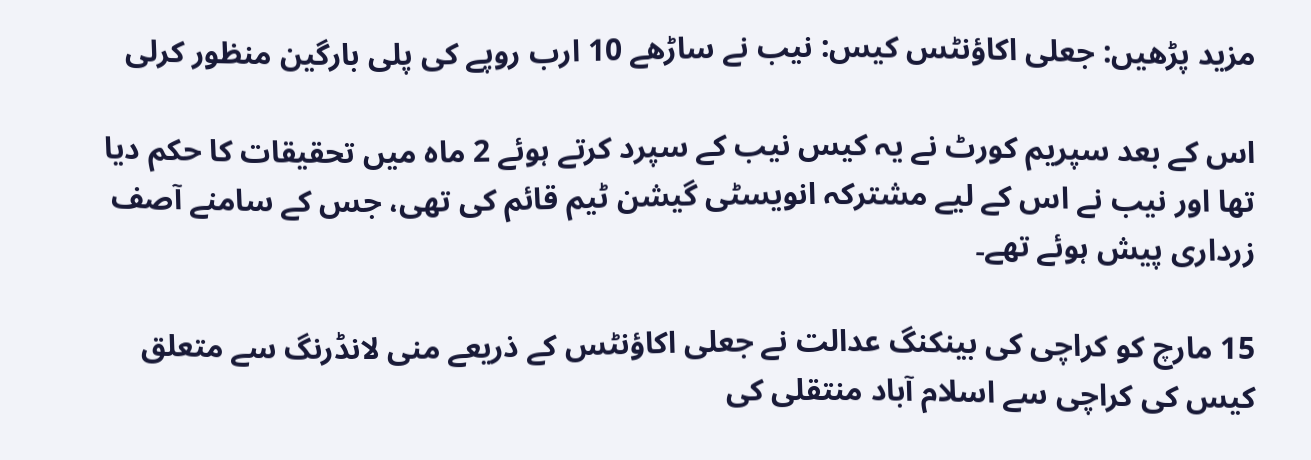مزید پڑھیں: جعلی اکاؤنٹس کیس: نیب نے ساڑھے 10 ارب روپے کی پلی بارگین منظور کرلی

اس کے بعد سپریم کورٹ نے یہ کیس نیب کے سپرد کرتے ہوئے 2 ماہ میں تحقیقات کا حکم دیا تھا اور نیب نے اس کے لیے مشترکہ انویسٹی گیشن ٹیم قائم کی تھی، جس کے سامنے آصف زرداری پیش ہوئے تھے۔

15 مارچ کو کراچی کی بینکنگ عدالت نے جعلی اکاؤنٹس کے ذریعے منی لانڈرنگ سے متعلق کیس کی کراچی سے اسلام آباد منتقلی کی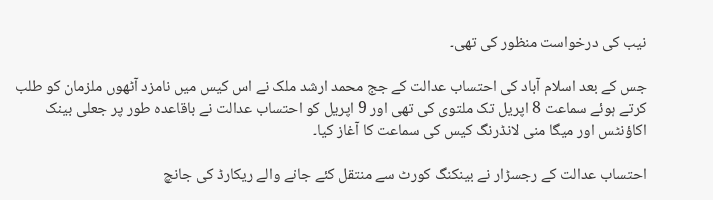نیب کی درخواست منظور کی تھی۔

جس کے بعد اسلام آباد کی احتساب عدالت کے جج محمد ارشد ملک نے اس کیس میں نامزد آٹھوں ملزمان کو طلب کرتے ہوئے سماعت 8 اپریل تک ملتوی کی تھی اور 9 اپریل کو احتساب عدالت نے باقاعدہ طور پر جعلی بینک اکاؤنٹس اور میگا منی لانڈرنگ کیس کی سماعت کا آغاز کیا۔

احتساب عدالت کے رجسڑار نے بینکنگ کورٹ سے منتقل کئے جانے والے ریکارڈ کی جانچ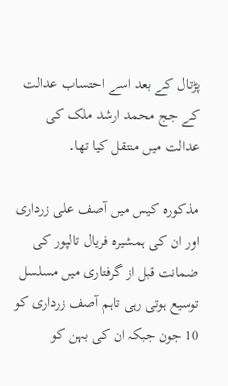پڑتال کے بعد اسے احتساب عدالت کے جج محمد ارشد ملک کی عدالت میں منتقل کیا تھا۔

مذکورہ کیس میں آصف علی زرداری اور ان کی ہمشیرہ فریال تالپور کی ضمانت قبل از گرفتاری میں مسلسل توسیع ہوتی رہی تاہم آصف زرداری کو 10 جون جبکہ ان کی بہن کو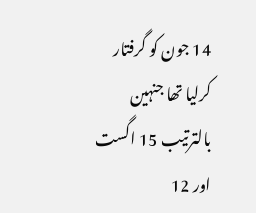14 جون کو گرفتار کرلیا تھا جنہین بالترتیب 15 اگست اور 12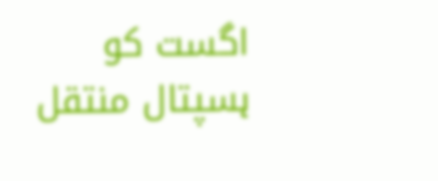اگست کو ہسپتال منتقل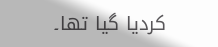کردیا گیا تھا۔